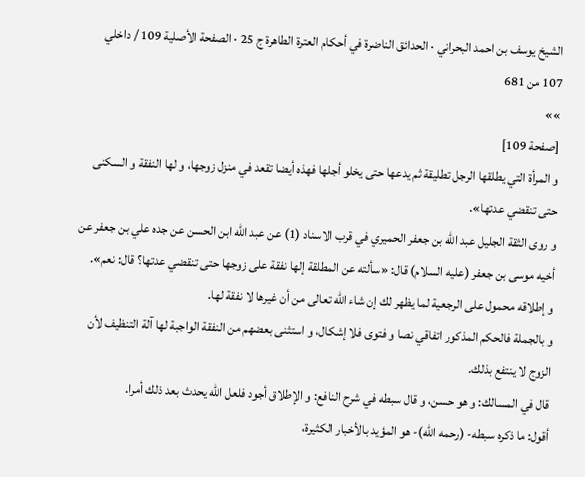الشيخ يوسف بن احمد البحراني · الحدائق الناضرة في أحكام العترة الطاهرة ج 25 · الصفحة الأصلية 109 / داخلي 107 من 681
»»
[صفحة 109]
و المرأة التي يطلقها الرجل تطليقة ثم يدعها حتى يخلو أجلها فهذه أيضا تقعد في منزل زوجها، و لها النفقة و السكنى حتى تنقضي عدتها».
و روى الثقة الجليل عبد الله بن جعفر الحميري في قرب الاسناد (1) عن عبد الله ابن الحسن عن جده علي بن جعفر عن أخيه موسى بن جعفر (عليه السلام) قال: «سألته عن المطلقة إلها نفقة على زوجها حتى تنقضي عدتها؟ قال: نعم».
و إطلاقه محمول على الرجعية لما يظهر لك إن شاء الله تعالى من أن غيرها لا نفقة لها.
و بالجملة فالحكم المذكور اتفاقي نصا و فتوى فلا إشكال، و استثنى بعضهم من النفقة الواجبة لها آلة التنظيف لأن الزوج لا ينتفع بذلك.
قال في المسالك: و هو حسن، و قال سبطه في شرح النافع: و الإطلاق أجود فلعل الله يحدث بعد ذلك أمرا.
أقول: ما ذكره سبطه- (رحمه الله)- هو المؤيد بالأخبار الكثيرة،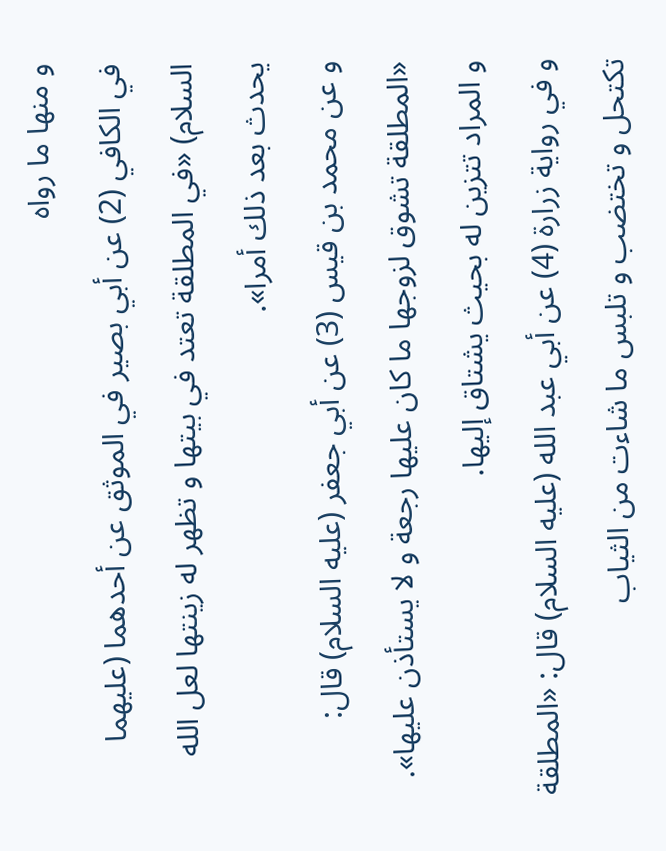و منها ما رواه
في الكافي (2) عن أبي بصير في الموثق عن أحدهما (عليهما السلام) «في المطلقة تعتد في بيتها و تظهر له زينتها لعل الله يحدث بعد ذلك أمرا».
و عن محمد بن قيس (3) عن أبي جعفر (عليه السلام) قال: «المطلقة تشوق لزوجها ما كان عليها رجعة و لا يستأذن عليها».
و المراد تتزين له بحيث يشتاق إليها.
و في رواية زرارة (4) عن أبي عبد الله (عليه السلام) قال: «المطلقة تكتحل و تختضب و تلبس ما شاءت من الثياب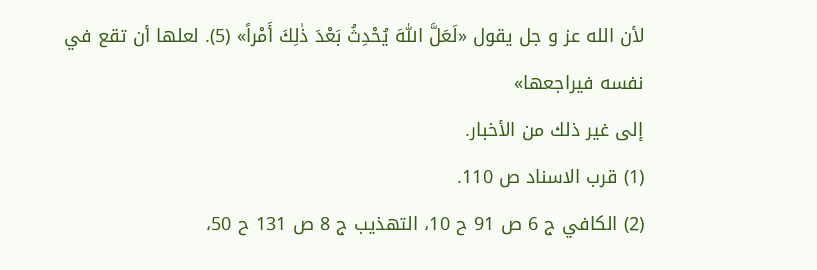لأن الله عز و جل يقول «لَعَلَّ اللّٰهَ يُحْدِثُ بَعْدَ ذٰلِكَ أَمْراً» (5). لعلها أن تقع في نفسه فيراجعها»
إلى غير ذلك من الأخبار.
(1) قرب الاسناد ص 110.
(2) الكافي ج 6 ص 91 ح 10، التهذيب ج 8 ص 131 ح 50،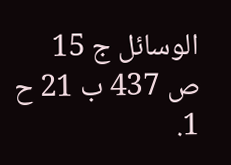الوسائل ج 15 ص 437 ب 21 ح 1.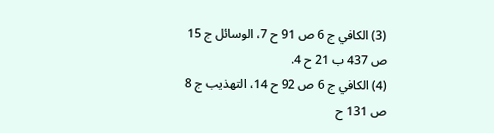(3) الكافي ج 6 ص 91 ح 7، الوسائل ج 15 ص 437 ب 21 ح 4.
(4) الكافي ج 6 ص 92 ح 14، التهذيب ج 8 ص 131 ح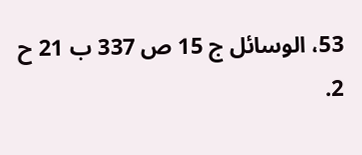53، الوسائل ج 15 ص 337 ب 21 ح 2.